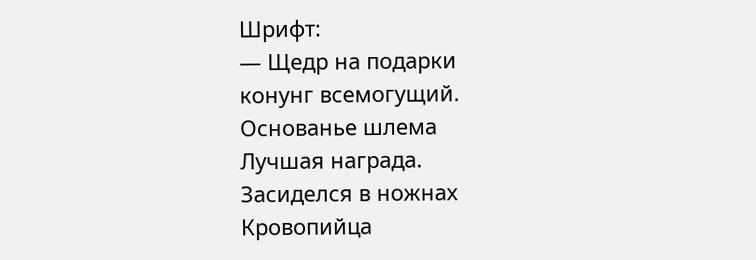Шрифт:
— Щедр на подарки
конунг всемогущий.
Основанье шлема
Лучшая награда.
Засиделся в ножнах
Кровопийца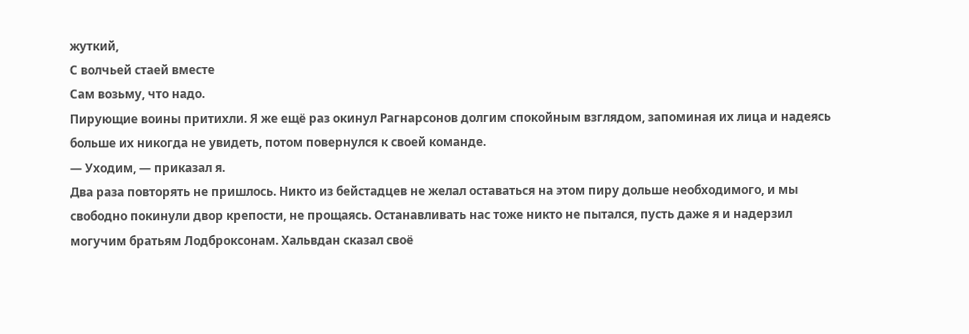жуткий,
С волчьей стаей вместе
Сам возьму, что надо.
Пирующие воины притихли. Я же ещё раз окинул Рагнарсонов долгим спокойным взглядом, запоминая их лица и надеясь больше их никогда не увидеть, потом повернулся к своей команде.
— Уходим, — приказал я.
Два раза повторять не пришлось. Никто из бейстадцев не желал оставаться на этом пиру дольше необходимого, и мы свободно покинули двор крепости, не прощаясь. Останавливать нас тоже никто не пытался, пусть даже я и надерзил могучим братьям Лодброксонам. Хальвдан сказал своё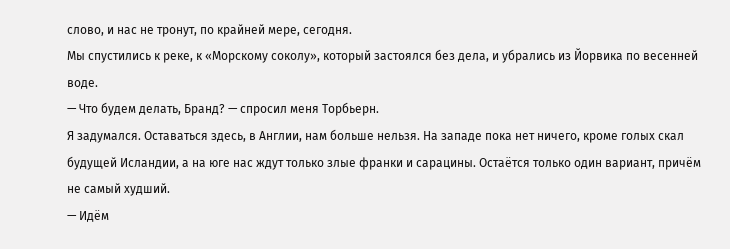слово, и нас не тронут, по крайней мере, сегодня.
Мы спустились к реке, к «Морскому соколу», который застоялся без дела, и убрались из Йорвика по весенней воде.
— Что будем делать, Бранд? — спросил меня Торбьерн.
Я задумался. Оставаться здесь, в Англии, нам больше нельзя. На западе пока нет ничего, кроме голых скал будущей Исландии, а на юге нас ждут только злые франки и сарацины. Остаётся только один вариант, причём не самый худший.
— Идём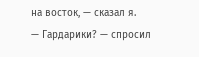на восток, — сказал я.
— Гардарики? — спросил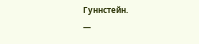Гуннстейн.
—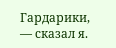Гардарики, — сказал я.